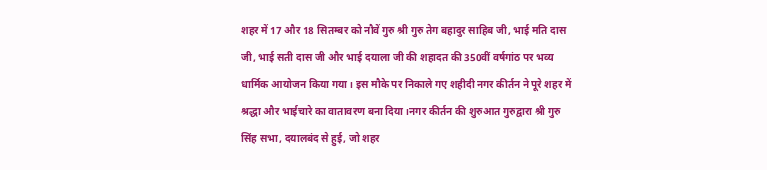शहर में 17 और 18 सितम्बर को नौवें गुरु श्री गुरु तेग बहादुर साहिब जी, भाई मति दास जी, भाई सती दास जी और भाई दयाला जी की शहादत की 350वीं वर्षगांठ पर भव्य धार्मिक आयोजन किया गया। इस मौके पर निकाले गए शहीदी नगर कीर्तन ने पूरे शहर में श्रद्धा और भाईचारे का वातावरण बना दिया।नगर कीर्तन की शुरुआत गुरुद्वारा श्री गुरु सिंह सभा, दयालबंद से हुई, जो शहर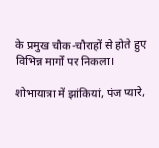के प्रमुख चौक-चौराहों से होते हुए विभिन्न मार्गों पर निकला।

शोभायात्रा में झांकियां, पंज प्यारे,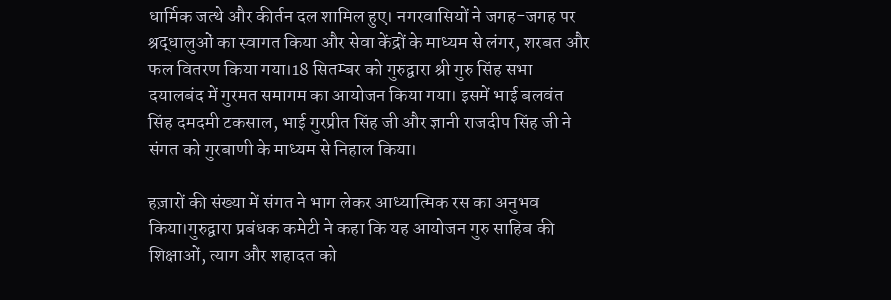धार्मिक जत्थे और कीर्तन दल शामिल हुए। नगरवासियों ने जगह-जगह पर श्रद्धालुओं का स्वागत किया और सेवा केंद्रों के माध्यम से लंगर, शरबत और फल वितरण किया गया।18 सितम्बर को गुरुद्वारा श्री गुरु सिंह सभा दयालबंद में गुरमत समागम का आयोजन किया गया। इसमें भाई बलवंत सिंह दमदमी टकसाल, भाई गुरप्रीत सिंह जी और ज्ञानी राजदीप सिंह जी ने संगत को गुरबाणी के माध्यम से निहाल किया।

हज़ारों की संख्या में संगत ने भाग लेकर आध्यात्मिक रस का अनुभव किया।गुरुद्वारा प्रबंधक कमेटी ने कहा कि यह आयोजन गुरु साहिब की शिक्षाओं, त्याग और शहादत को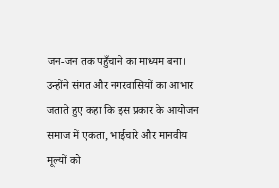जन-जन तक पहुँचाने का माध्यम बना। उन्होंने संगत और नगरवासियों का आभार जताते हुए कहा कि इस प्रकार के आयोजन समाज में एकता, भाईचारे और मानवीय मूल्यों को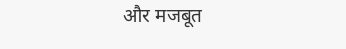और मजबूत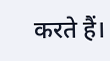करते हैं।